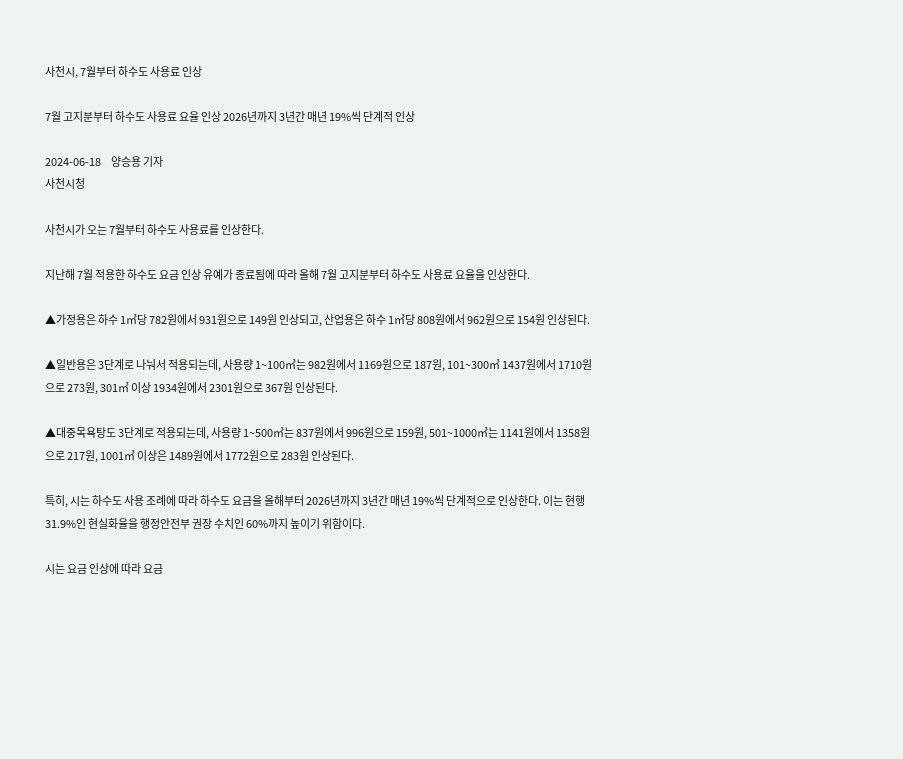사천시, 7월부터 하수도 사용료 인상

7월 고지분부터 하수도 사용료 요율 인상 2026년까지 3년간 매년 19%씩 단계적 인상

2024-06-18     양승용 기자
사천시청

사천시가 오는 7월부터 하수도 사용료를 인상한다.

지난해 7월 적용한 하수도 요금 인상 유예가 종료됨에 따라 올해 7월 고지분부터 하수도 사용료 요율을 인상한다.

▲가정용은 하수 1㎥당 782원에서 931원으로 149원 인상되고, 산업용은 하수 1㎥당 808원에서 962원으로 154원 인상된다.

▲일반용은 3단계로 나눠서 적용되는데, 사용량 1~100㎥는 982원에서 1169원으로 187원, 101~300㎥ 1437원에서 1710원으로 273원, 301㎥ 이상 1934원에서 2301원으로 367원 인상된다.

▲대중목욕탕도 3단계로 적용되는데, 사용량 1~500㎥는 837원에서 996원으로 159원, 501~1000㎥는 1141원에서 1358원으로 217원, 1001㎥ 이상은 1489원에서 1772원으로 283원 인상된다.

특히, 시는 하수도 사용 조례에 따라 하수도 요금을 올해부터 2026년까지 3년간 매년 19%씩 단계적으로 인상한다. 이는 현행 31.9%인 현실화율을 행정안전부 권장 수치인 60%까지 높이기 위함이다.

시는 요금 인상에 따라 요금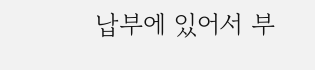납부에 있어서 부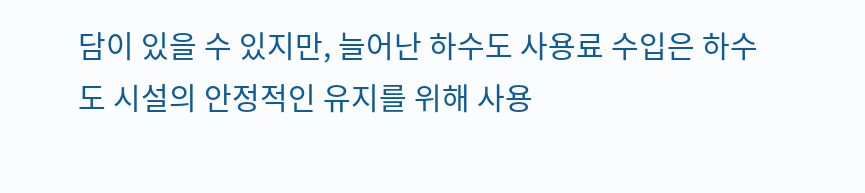담이 있을 수 있지만, 늘어난 하수도 사용료 수입은 하수도 시설의 안정적인 유지를 위해 사용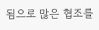됨으로 많은 협조를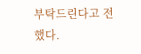부탁드린다고 전했다.